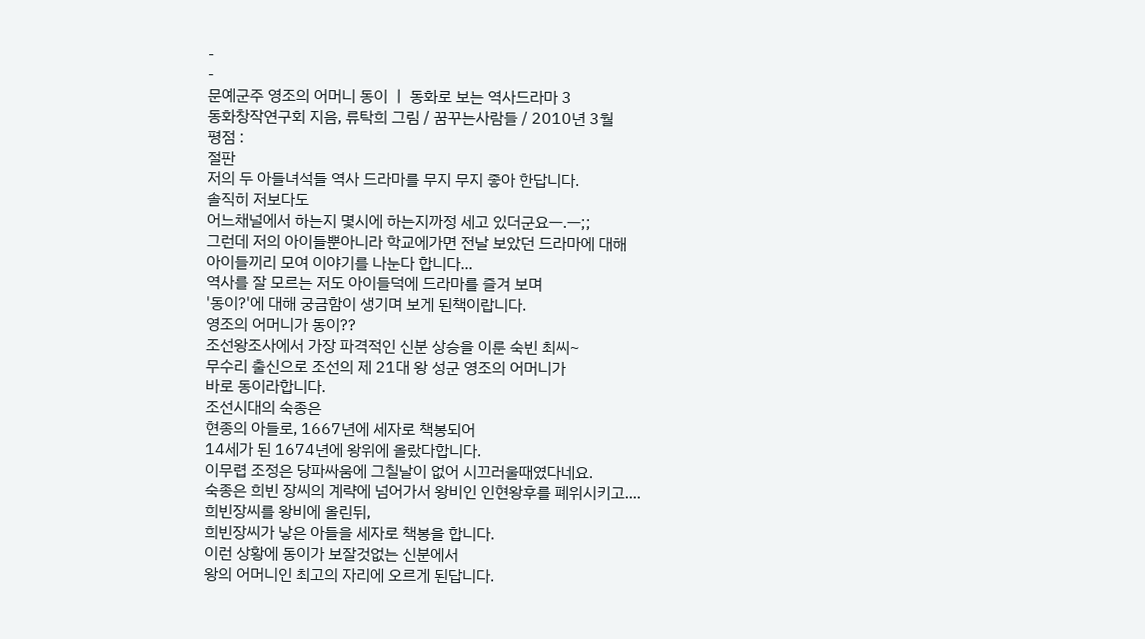-
-
문예군주 영조의 어머니 동이 ㅣ 동화로 보는 역사드라마 3
동화창작연구회 지음, 류탁희 그림 / 꿈꾸는사람들 / 2010년 3월
평점 :
절판
저의 두 아들녀석들 역사 드라마를 무지 무지 좋아 한답니다.
솔직히 저보다도
어느채널에서 하는지 몇시에 하는지까정 세고 있더군요ㅡ.ㅡ;;
그런데 저의 아이들뿐아니라 학교에가면 전날 보았던 드라마에 대해
아이들끼리 모여 이야기를 나눈다 합니다...
역사를 잘 모르는 저도 아이들덕에 드라마를 즐겨 보며
'동이?'에 대해 궁금함이 생기며 보게 된책이랍니다.
영조의 어머니가 동이??
조선왕조사에서 가장 파격적인 신분 상승을 이룬 숙빈 최씨~
무수리 출신으로 조선의 제 21대 왕 성군 영조의 어머니가
바로 동이라합니다.
조선시대의 숙종은
현종의 아들로, 1667년에 세자로 책봉되어
14세가 된 1674년에 왕위에 올랐다합니다.
이무렵 조정은 당파싸움에 그칠날이 없어 시끄러울때였다네요.
숙종은 희빈 장씨의 계략에 넘어가서 왕비인 인현왕후를 폐위시키고....
희빈장씨를 왕비에 올린뒤,
희빈장씨가 낳은 아들을 세자로 책봉을 합니다.
이런 상황에 동이가 보잘것없는 신분에서
왕의 어머니인 최고의 자리에 오르게 된답니다.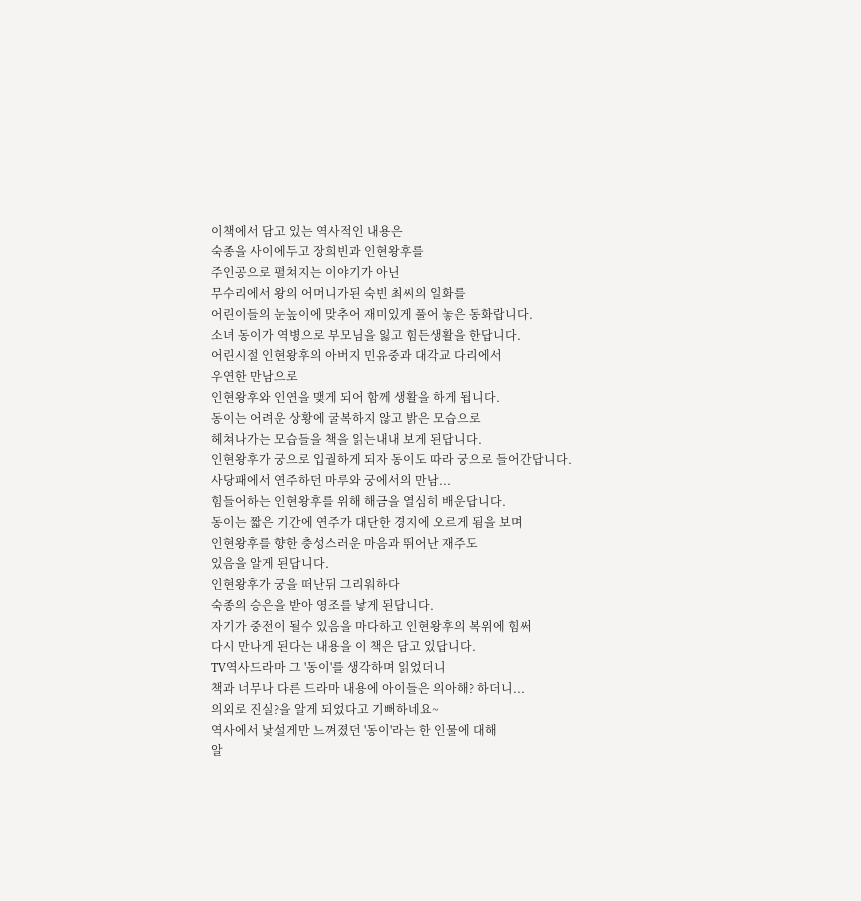이책에서 담고 있는 역사적인 내용은
숙종을 사이에두고 장희빈과 인현왕후를
주인공으로 펼쳐지는 이야기가 아닌
무수리에서 왕의 어머니가된 숙빈 최씨의 일화를
어린이들의 눈높이에 맞추어 재미있게 풀어 놓은 동화랍니다.
소녀 동이가 역병으로 부모님을 잃고 힘든생활을 한답니다.
어린시절 인현왕후의 아버지 민유중과 대각교 다리에서
우연한 만남으로
인현왕후와 인연을 맺게 되어 함께 생활을 하게 됩니다.
동이는 어려운 상황에 굴복하지 않고 밝은 모습으로
헤쳐나가는 모습들을 책을 읽는내내 보게 된답니다.
인현왕후가 궁으로 입궐하게 되자 동이도 따라 궁으로 들어간답니다.
사당패에서 연주하던 마루와 궁에서의 만남...
힘들어하는 인현왕후를 위해 해금을 열심히 배운답니다.
동이는 짧은 기간에 연주가 대단한 경지에 오르게 됨을 보며
인현왕후를 향한 충성스러운 마음과 뛰어난 재주도
있음을 알게 된답니다.
인현왕후가 궁을 떠난뒤 그리워하다
숙종의 승은을 받아 영조를 낳게 된답니다.
자기가 중전이 될수 있음을 마다하고 인현왕후의 복위에 힘써
다시 만나게 된다는 내용을 이 책은 담고 있답니다.
TV역사드라마 그 '동이'를 생각하며 읽었더니
책과 너무나 다른 드라마 내용에 아이들은 의아해? 하더니...
의외로 진실?을 알게 되었다고 기뻐하네요~
역사에서 낯설게만 느껴졌던 '동이'라는 한 인물에 대해
알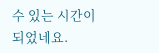수 있는 시간이 되었네요.